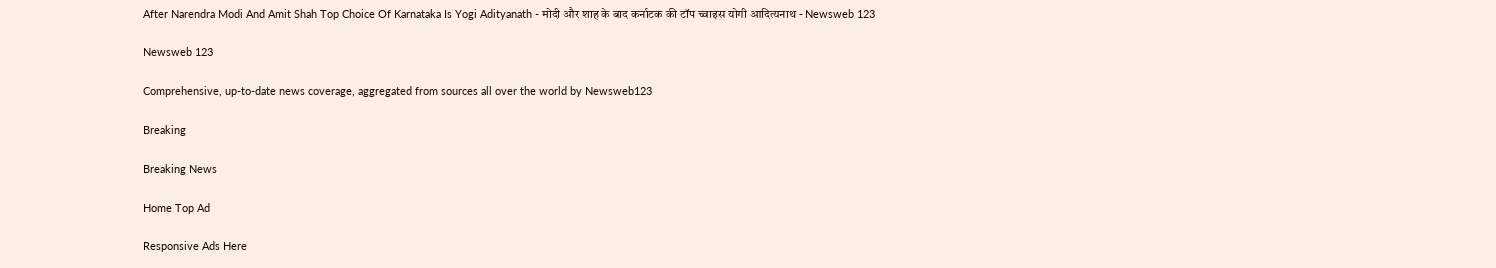After Narendra Modi And Amit Shah Top Choice Of Karnataka Is Yogi Adityanath - मोदी और शाह के बाद कर्नाटक की टॉप च्वाइस योगी आदित्यनाथ - Newsweb 123

Newsweb 123

Comprehensive, up-to-date news coverage, aggregated from sources all over the world by Newsweb123

Breaking

Breaking News

Home Top Ad

Responsive Ads Here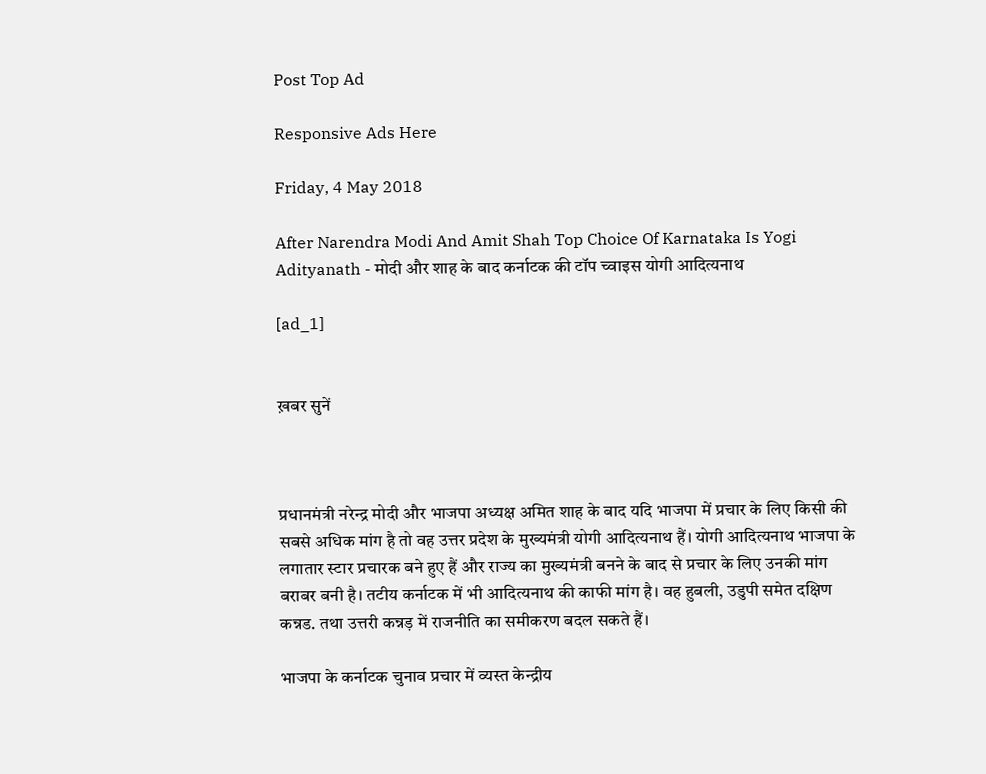Post Top Ad

Responsive Ads Here

Friday, 4 May 2018

After Narendra Modi And Amit Shah Top Choice Of Karnataka Is Yogi Adityanath - मोदी और शाह के बाद कर्नाटक की टॉप च्वाइस योगी आदित्यनाथ

[ad_1]


ख़बर सुनें



प्रधानमंत्री नरेन्द्र मोदी और भाजपा अध्यक्ष अमित शाह के बाद यदि भाजपा में प्रचार के लिए किसी की सबसे अधिक मांग है तो वह उत्तर प्रदेश के मुख्यमंत्री योगी आदित्यनाथ हैं। योगी आदित्यनाथ भाजपा के लगातार स्टार प्रचारक बने हुए हैं और राज्य का मुख्यमंत्री बनने के बाद से प्रचार के लिए उनकी मांग बराबर बनी है। तटीय कर्नाटक में भी आदित्यनाथ की काफी मांग है। वह हुबली, उडुपी समेत दक्षिण कन्नड. तथा उत्तरी कन्नड़ में राजनीति का समीकरण बदल सकते हैं।

भाजपा के कर्नाटक चुनाव प्रचार में व्यस्त केन्द्रीय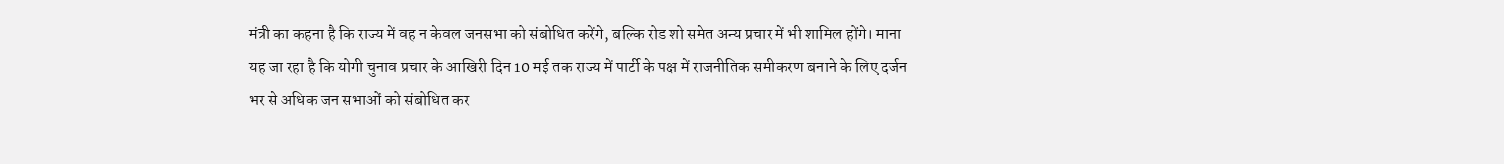मंत्री का कहना है कि राज्य में वह न केवल जनसभा को संबोधित करेंगे, बल्कि रोड शो समेत अन्य प्रचार में भी शामिल होंगे। माना यह जा रहा है कि योगी चुनाव प्रचार के आखिरी दिन 10 मई तक राज्य में पार्टी के पक्ष में राजनीतिक समीकरण बनाने के लिए दर्जन भर से अधिक जन सभाओं को संबोधित कर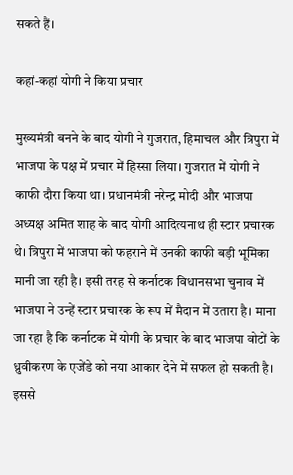सकते हैं।

कहां-कहां योगी ने किया प्रचार

मुख्यमंत्री बनने के बाद योगी ने गुजरात, हिमाचल और त्रिपुरा में भाजपा के पक्ष में प्रचार में हिस्सा लिया। गुजरात में योगी ने काफी दौरा किया था। प्रधानमंत्री नरेन्द्र मोदी और भाजपा अध्यक्ष अमित शाह के बाद योगी आदित्यनाथ ही स्टार प्रचारक थे। त्रिपुरा में भाजपा को फहराने में उनकी काफी बड़ी भूमिका मानी जा रही है। इसी तरह से कर्नाटक विधानसभा चुनाव में भाजपा ने उन्हें स्टार प्रचारक के रूप में मैदान में उतारा है। माना जा रहा है कि कर्नाटक में योगी के प्रचार के बाद भाजपा वोटों के ध्रुवीकरण के एजेंडे को नया आकार देने में सफल हो सकती है। इससे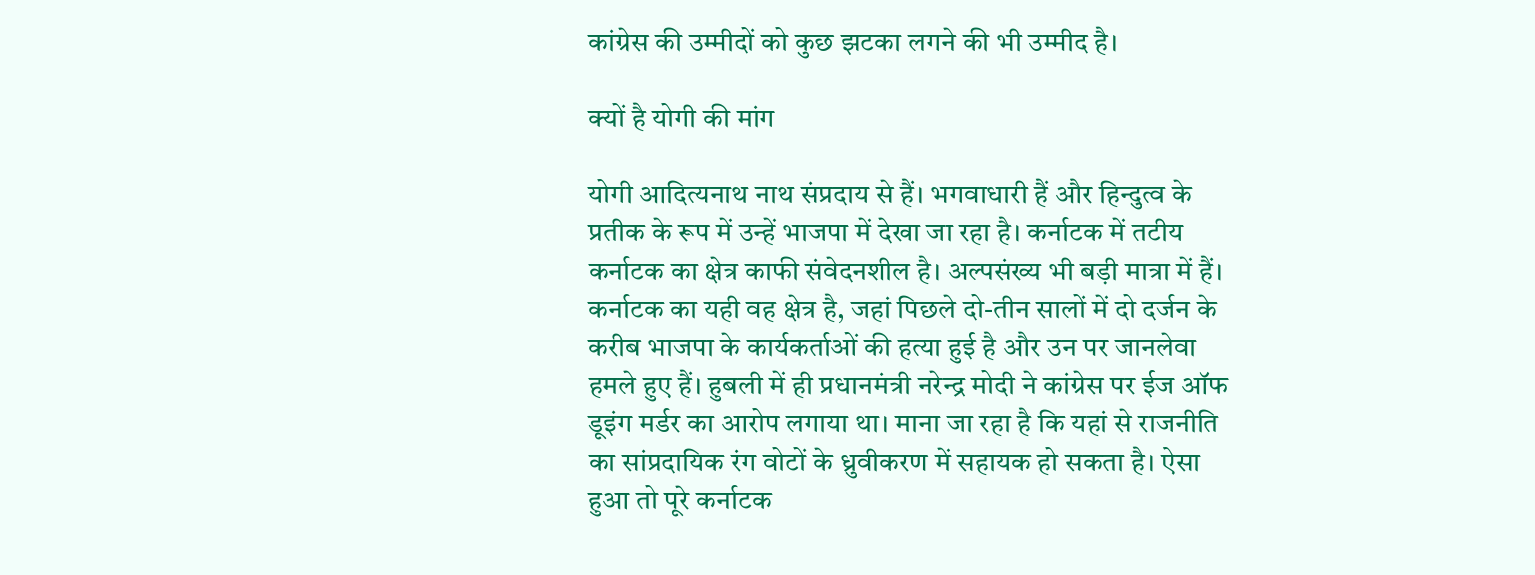कांग्रेस की उम्मीदों को कुछ झटका लगने की भी उम्मीद है।

क्यों है योगी की मांग

योगी आदित्यनाथ नाथ संप्रदाय से हैं। भगवाधारी हैं और हिन्दुत्व के प्रतीक के रूप में उन्हें भाजपा में देखा जा रहा है। कर्नाटक में तटीय कर्नाटक का क्षेत्र काफी संवेदनशील है। अल्पसंख्य भी बड़ी मात्रा में हैं। कर्नाटक का यही वह क्षेत्र है, जहां पिछले दो-तीन सालों में दो दर्जन के करीब भाजपा के कार्यकर्ताओं की हत्या हुई है और उन पर जानलेवा हमले हुए हैं। हुबली में ही प्रधानमंत्री नरेन्द्र मोदी ने कांग्रेस पर ईज ऑफ डूइंग मर्डर का आरोप लगाया था। माना जा रहा है कि यहां से राजनीति का सांप्रदायिक रंग वोटों के ध्रुवीकरण में सहायक हो सकता है। ऐसा हुआ तो पूरे कर्नाटक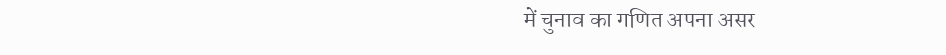में चुनाव का गणित अपना असर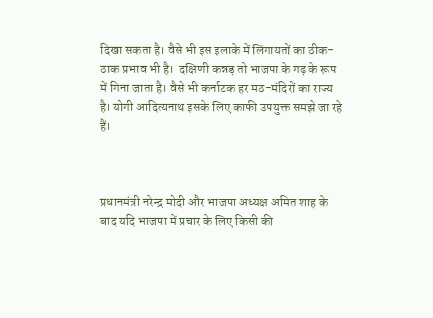दिखा सकता है। वैसे भी इस इलाके में लिंगायतों का ठीक-ठाक प्रभाव भी है।  दक्षिणी कन्नड़ तो भाजपा के गढ़ के रूप में गिना जाता है। वैसे भी कर्नाटक हर मठ-मंदिरों का राज्य है। योगी आदित्यनाथ इसके लिए काफी उपयुक्त समझे जा रहे हैं।



प्रधानमंत्री नरेन्द्र मोदी और भाजपा अध्यक्ष अमित शाह के बाद यदि भाजपा में प्रचार के लिए किसी की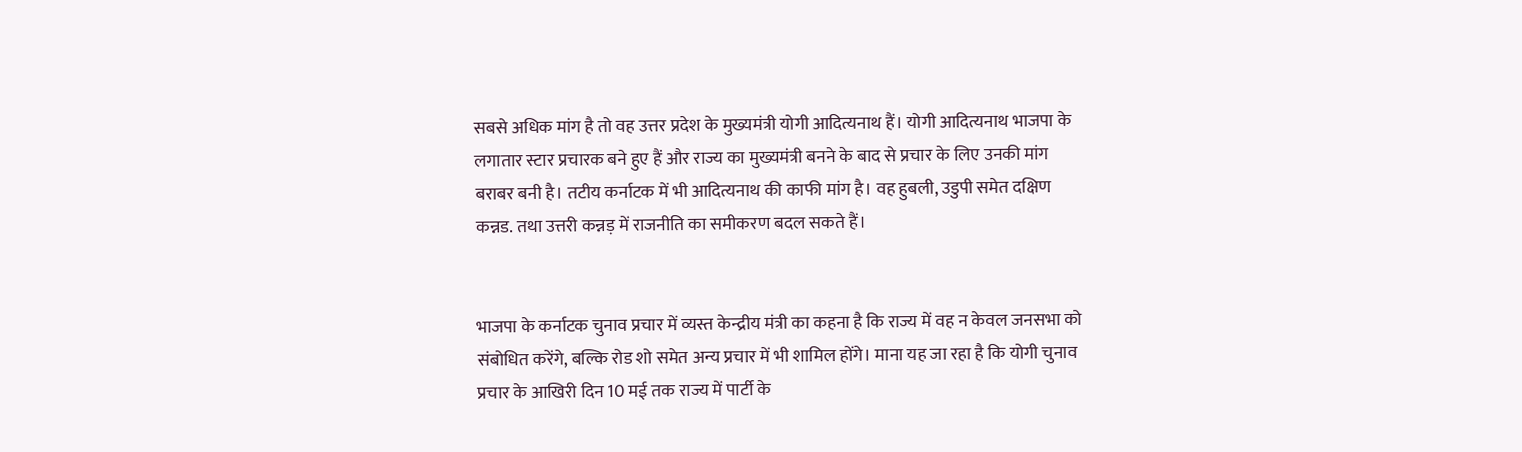सबसे अधिक मांग है तो वह उत्तर प्रदेश के मुख्यमंत्री योगी आदित्यनाथ हैं। योगी आदित्यनाथ भाजपा के लगातार स्टार प्रचारक बने हुए हैं और राज्य का मुख्यमंत्री बनने के बाद से प्रचार के लिए उनकी मांग बराबर बनी है। तटीय कर्नाटक में भी आदित्यनाथ की काफी मांग है। वह हुबली, उडुपी समेत दक्षिण कन्नड. तथा उत्तरी कन्नड़ में राजनीति का समीकरण बदल सकते हैं।


भाजपा के कर्नाटक चुनाव प्रचार में व्यस्त केन्द्रीय मंत्री का कहना है कि राज्य में वह न केवल जनसभा को संबोधित करेंगे, बल्कि रोड शो समेत अन्य प्रचार में भी शामिल होंगे। माना यह जा रहा है कि योगी चुनाव प्रचार के आखिरी दिन 10 मई तक राज्य में पार्टी के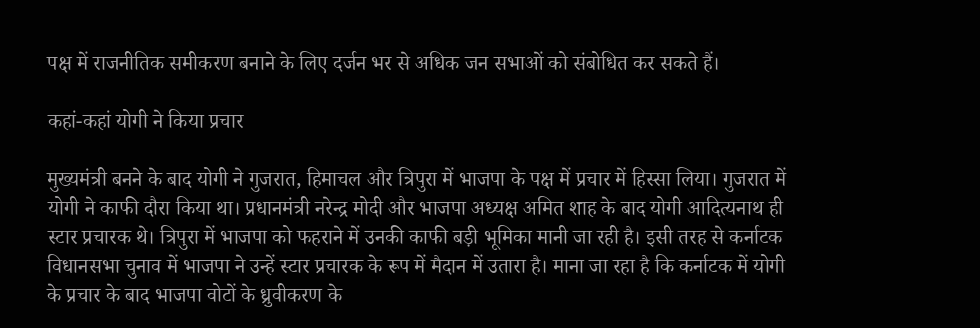पक्ष में राजनीतिक समीकरण बनाने के लिए दर्जन भर से अधिक जन सभाओं को संबोधित कर सकते हैं।

कहां-कहां योगी ने किया प्रचार

मुख्यमंत्री बनने के बाद योगी ने गुजरात, हिमाचल और त्रिपुरा में भाजपा के पक्ष में प्रचार में हिस्सा लिया। गुजरात में योगी ने काफी दौरा किया था। प्रधानमंत्री नरेन्द्र मोदी और भाजपा अध्यक्ष अमित शाह के बाद योगी आदित्यनाथ ही स्टार प्रचारक थे। त्रिपुरा में भाजपा को फहराने में उनकी काफी बड़ी भूमिका मानी जा रही है। इसी तरह से कर्नाटक विधानसभा चुनाव में भाजपा ने उन्हें स्टार प्रचारक के रूप में मैदान में उतारा है। माना जा रहा है कि कर्नाटक में योगी के प्रचार के बाद भाजपा वोटों के ध्रुवीकरण के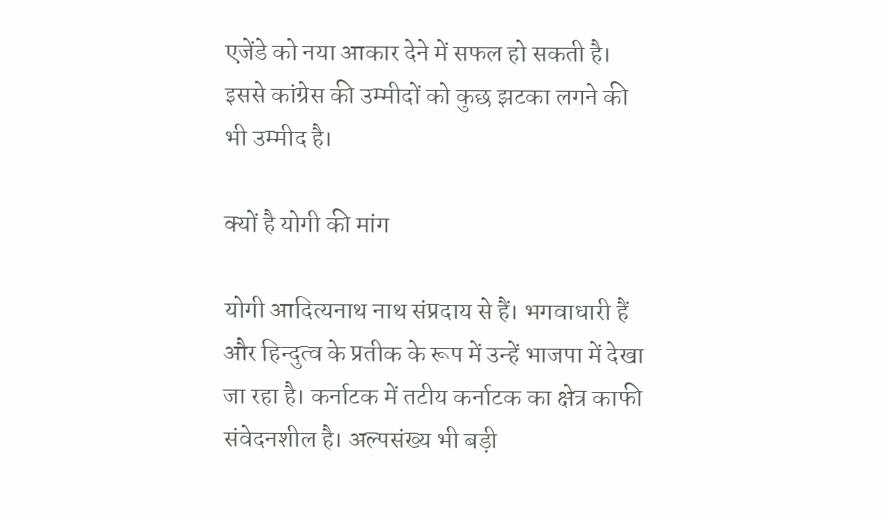एजेंडे को नया आकार देने में सफल हो सकती है। इससे कांग्रेस की उम्मीदों को कुछ झटका लगने की भी उम्मीद है।

क्यों है योगी की मांग

योगी आदित्यनाथ नाथ संप्रदाय से हैं। भगवाधारी हैं और हिन्दुत्व के प्रतीक के रूप में उन्हें भाजपा में देखा जा रहा है। कर्नाटक में तटीय कर्नाटक का क्षेत्र काफी संवेदनशील है। अल्पसंख्य भी बड़ी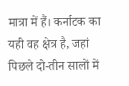मात्रा में हैं। कर्नाटक का यही वह क्षेत्र है, जहां पिछले दो-तीन सालों में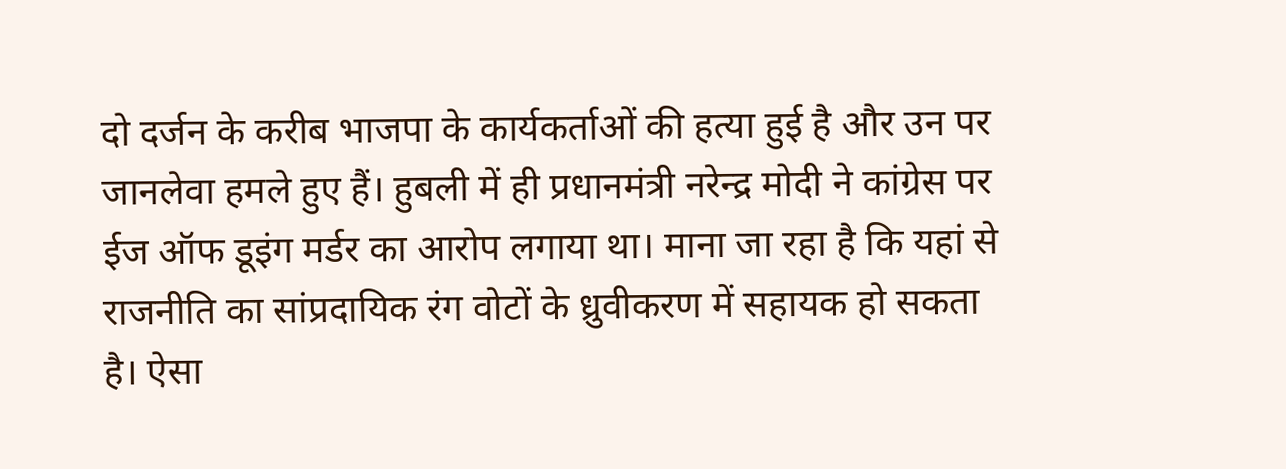दो दर्जन के करीब भाजपा के कार्यकर्ताओं की हत्या हुई है और उन पर जानलेवा हमले हुए हैं। हुबली में ही प्रधानमंत्री नरेन्द्र मोदी ने कांग्रेस पर ईज ऑफ डूइंग मर्डर का आरोप लगाया था। माना जा रहा है कि यहां से राजनीति का सांप्रदायिक रंग वोटों के ध्रुवीकरण में सहायक हो सकता है। ऐसा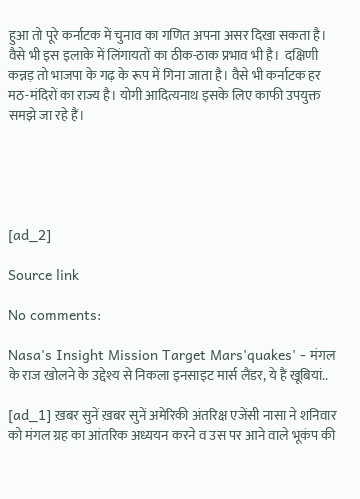हुआ तो पूरे कर्नाटक में चुनाव का गणित अपना असर दिखा सकता है। वैसे भी इस इलाके में लिंगायतों का ठीक-ठाक प्रभाव भी है।  दक्षिणी कन्नड़ तो भाजपा के गढ़ के रूप में गिना जाता है। वैसे भी कर्नाटक हर मठ-मंदिरों का राज्य है। योगी आदित्यनाथ इसके लिए काफी उपयुक्त समझे जा रहे हैं।





[ad_2]

Source link

No comments:

Nasa's Insight Mission Target Mars'quakes' - मंगल के राज खोलने के उद्देश्य से निकला इनसाइट मार्स लैंडर, ये हैं खूबियां..

[ad_1] ख़बर सुनें ख़बर सुनें अमेरिकी अंतरिक्ष एजेंसी नासा ने शनिवार को मंगल ग्रह का आंतरिक अध्ययन करने व उस पर आने वाले भूकंप की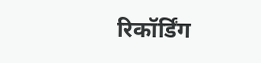रिकॉर्डिंग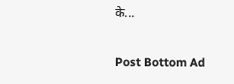के...

Post Bottom Ad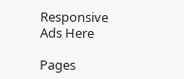Responsive Ads Here

Pages